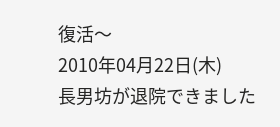復活〜
2010年04月22日(木)
長男坊が退院できました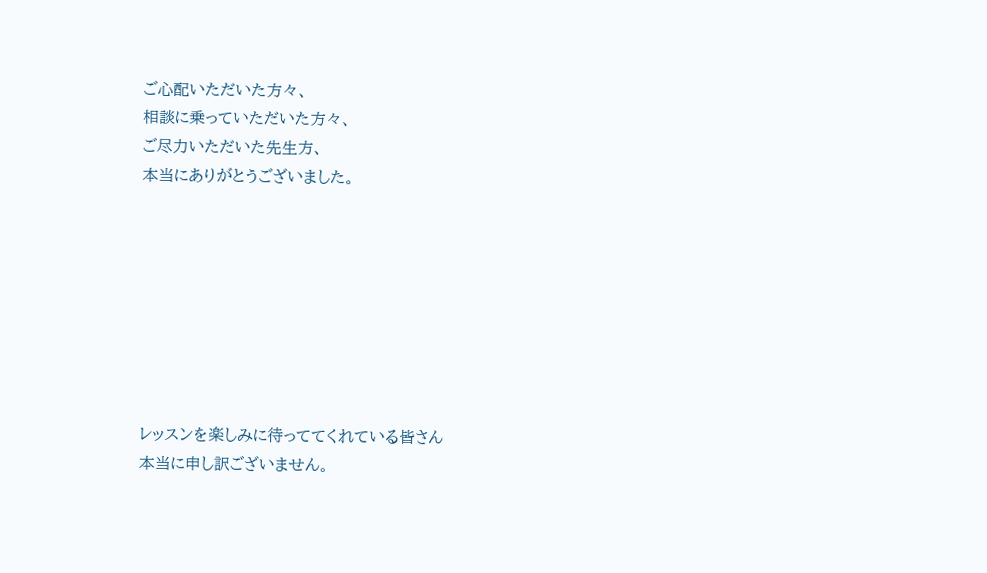ご心配いただいた方々、
相談に乗っていただいた方々、
ご尽力いただいた先生方、
本当にありがとうございました。








レッスンを楽しみに待っててくれている皆さん
本当に申し訳ございません。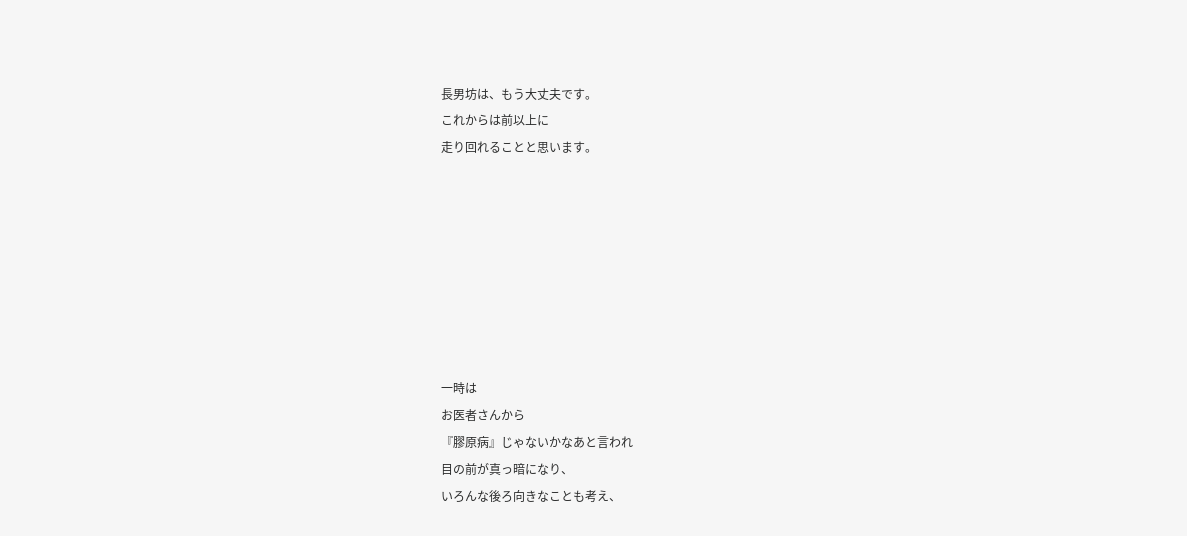長男坊は、もう大丈夫です。
これからは前以上に
走り回れることと思います。








一時は
お医者さんから
『膠原病』じゃないかなあと言われ
目の前が真っ暗になり、
いろんな後ろ向きなことも考え、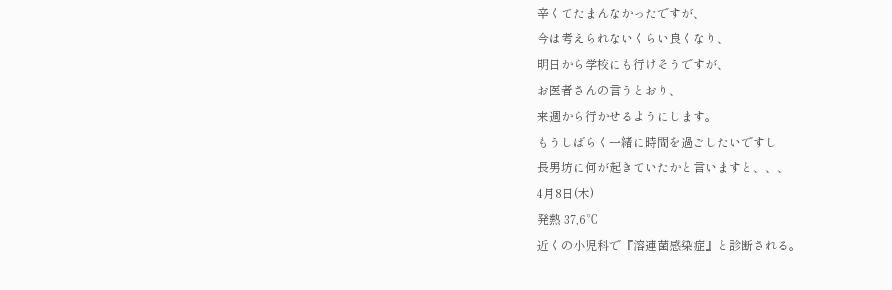辛くてたまんなかったですが、
今は考えられないくらい良くなり、
明日から学校にも行けそうですが、
お医者さんの言うとおり、
来週から行かせるようにします。
もうしばらく一緒に時間を過ごしたいですし
長男坊に何が起きていたかと言いますと、、、
4月8日(木)
発熱 37,6℃
近くの小児科で『溶連菌感染症』と診断される。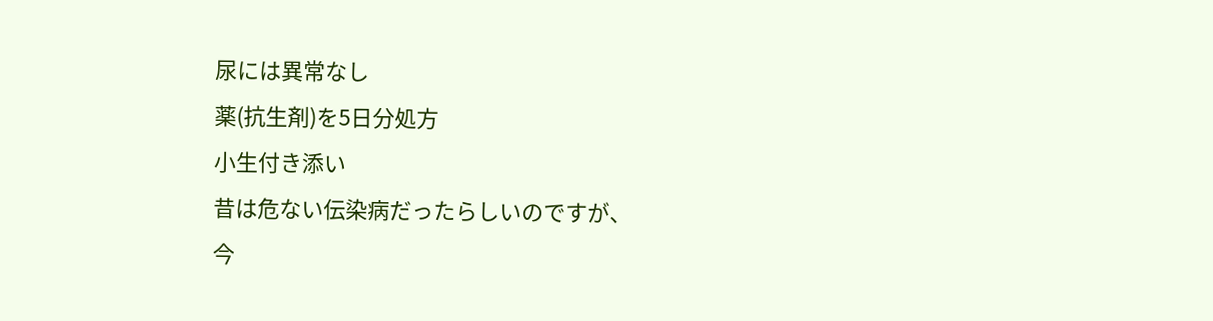尿には異常なし
薬(抗生剤)を5日分処方
小生付き添い
昔は危ない伝染病だったらしいのですが、
今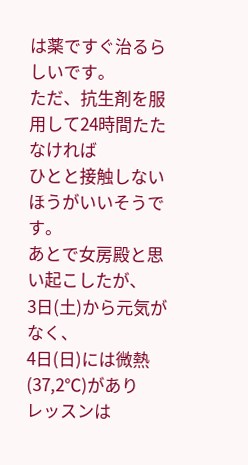は薬ですぐ治るらしいです。
ただ、抗生剤を服用して24時間たたなければ
ひとと接触しないほうがいいそうです。
あとで女房殿と思い起こしたが、
3日(土)から元気がなく、
4日(日)には微熱(37,2℃)があり
レッスンは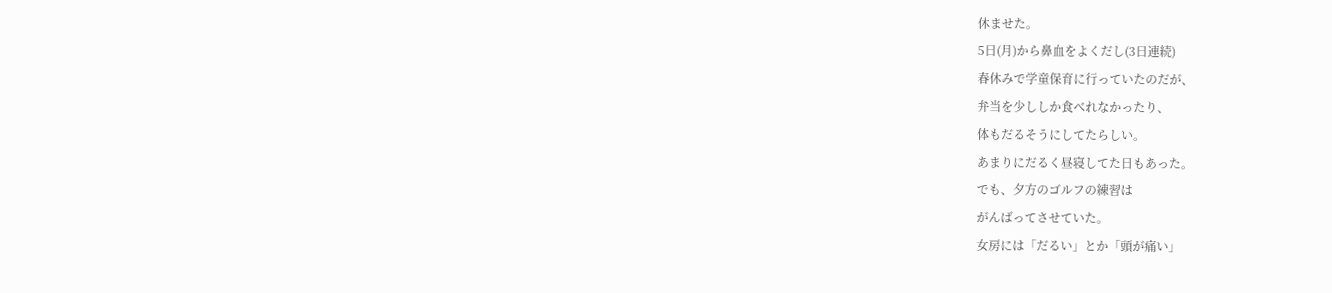休ませた。
5日(月)から鼻血をよくだし(3日連続)
春休みで学童保育に行っていたのだが、
弁当を少ししか食べれなかったり、
体もだるそうにしてたらしい。
あまりにだるく昼寝してた日もあった。
でも、夕方のゴルフの練習は
がんばってさせていた。
女房には「だるい」とか「頭が痛い」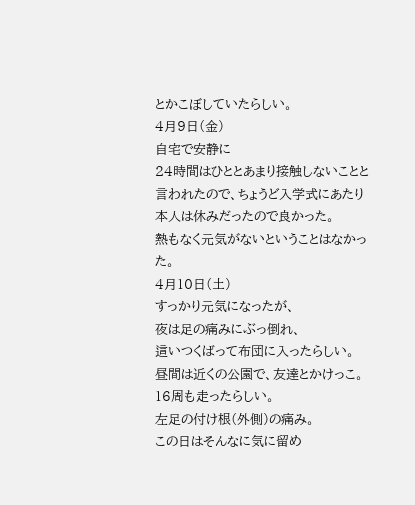とかこぼしていたらしい。
4月9日(金)
自宅で安静に
24時間はひととあまり接触しないことと
言われたので、ちょうど入学式にあたり
本人は休みだったので良かった。
熱もなく元気がないということはなかった。
4月10日(土)
すっかり元気になったが、
夜は足の痛みにぶっ倒れ、
這いつくばって布団に入ったらしい。
昼間は近くの公園で、友達とかけっこ。
16周も走ったらしい。
左足の付け根(外側)の痛み。
この日はそんなに気に留め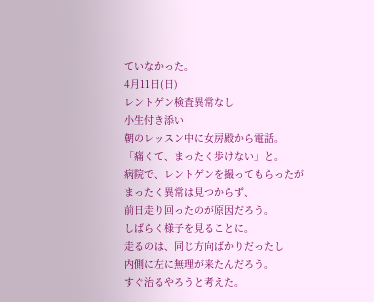ていなかった。
4月11日(日)
レントゲン検査異常なし
小生付き添い
朝のレッスン中に女房殿から電話。
「痛くて、まったく歩けない」と。
病院で、レントゲンを撮ってもらったが
まったく異常は見つからず、
前日走り回ったのが原因だろう。
しばらく様子を見ることに。
走るのは、同じ方向ばかりだったし
内側に左に無理が来たんだろう。
すぐ治るやろうと考えた。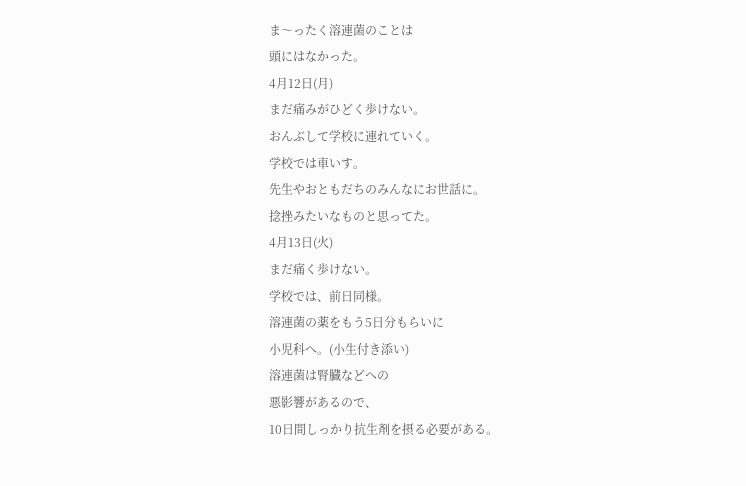ま〜ったく溶連菌のことは
頭にはなかった。
4月12日(月)
まだ痛みがひどく歩けない。
おんぶして学校に連れていく。
学校では車いす。
先生やおともだちのみんなにお世話に。
捻挫みたいなものと思ってた。
4月13日(火)
まだ痛く歩けない。
学校では、前日同様。
溶連菌の薬をもう5日分もらいに
小児科へ。(小生付き添い)
溶連菌は腎臓などへの
悪影響があるので、
10日間しっかり抗生剤を摂る必要がある。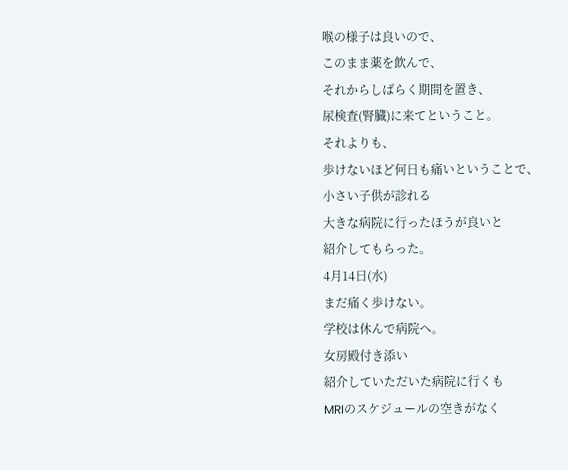喉の様子は良いので、
このまま薬を飲んで、
それからしばらく期間を置き、
尿検査(腎臓)に来てということ。
それよりも、
歩けないほど何日も痛いということで、
小さい子供が診れる
大きな病院に行ったほうが良いと
紹介してもらった。
4月14日(水)
まだ痛く歩けない。
学校は休んで病院へ。
女房殿付き添い
紹介していただいた病院に行くも
MRIのスケジュールの空きがなく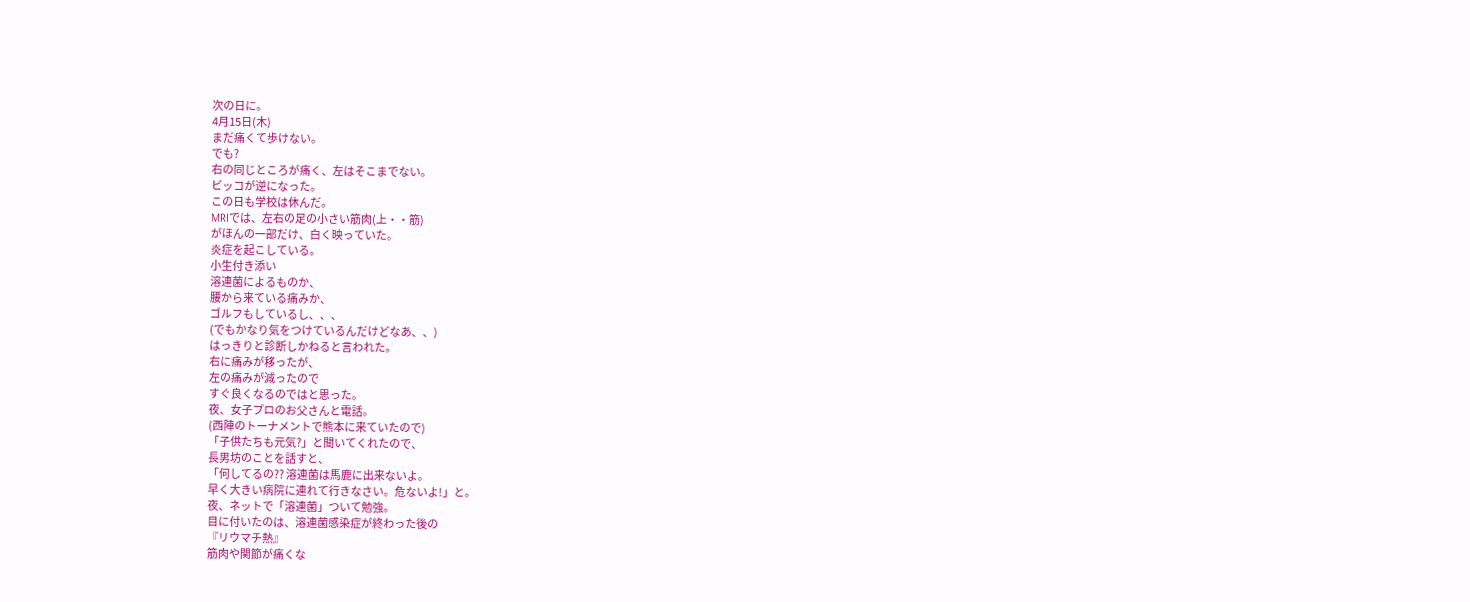次の日に。
4月15日(木)
まだ痛くて歩けない。
でも?
右の同じところが痛く、左はそこまでない。
ビッコが逆になった。
この日も学校は休んだ。
MRIでは、左右の足の小さい筋肉(上・・筋)
がほんの一部だけ、白く映っていた。
炎症を起こしている。
小生付き添い
溶連菌によるものか、
腰から来ている痛みか、
ゴルフもしているし、、、
(でもかなり気をつけているんだけどなあ、、)
はっきりと診断しかねると言われた。
右に痛みが移ったが、
左の痛みが減ったので
すぐ良くなるのではと思った。
夜、女子プロのお父さんと電話。
(西陣のトーナメントで熊本に来ていたので)
「子供たちも元気?」と聞いてくれたので、
長男坊のことを話すと、
「何してるの?? 溶連菌は馬鹿に出来ないよ。
早く大きい病院に連れて行きなさい。危ないよ!」と。
夜、ネットで「溶連菌」ついて勉強。
目に付いたのは、溶連菌感染症が終わった後の
『リウマチ熱』
筋肉や関節が痛くな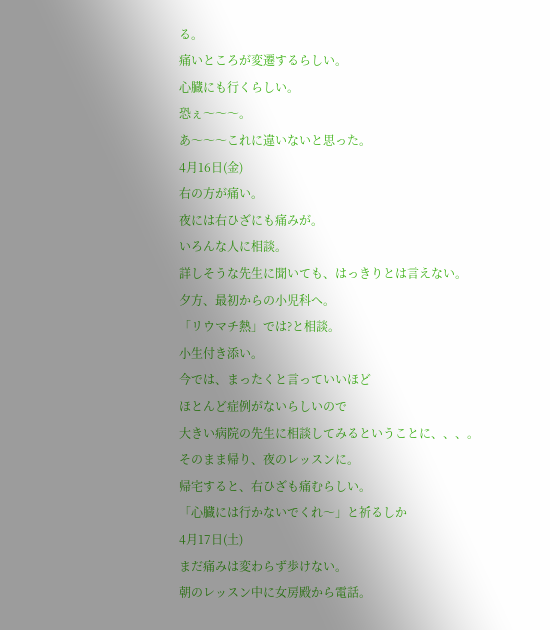る。
痛いところが変遷するらしい。
心臓にも行くらしい。
恐ぇ〜〜〜。
あ〜〜〜これに違いないと思った。
4月16日(金)
右の方が痛い。
夜には右ひざにも痛みが。
いろんな人に相談。
詳しそうな先生に聞いても、はっきりとは言えない。
夕方、最初からの小児科へ。
「リウマチ熱」では?と相談。
小生付き添い。
今では、まったくと言っていいほど
ほとんど症例がないらしいので
大きい病院の先生に相談してみるということに、、、。
そのまま帰り、夜のレッスンに。
帰宅すると、右ひざも痛むらしい。
「心臓には行かないでくれ〜」と祈るしか
4月17日(土)
まだ痛みは変わらず歩けない。
朝のレッスン中に女房殿から電話。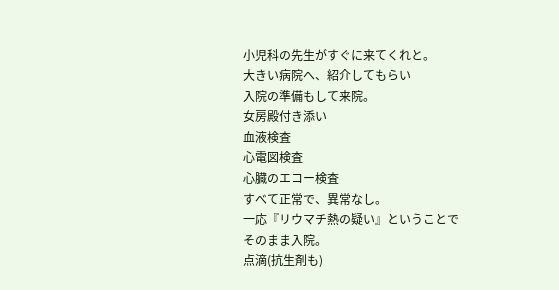小児科の先生がすぐに来てくれと。
大きい病院へ、紹介してもらい
入院の準備もして来院。
女房殿付き添い
血液検査
心電図検査
心臓のエコー検査
すべて正常で、異常なし。
一応『リウマチ熱の疑い』ということで
そのまま入院。
点滴(抗生剤も)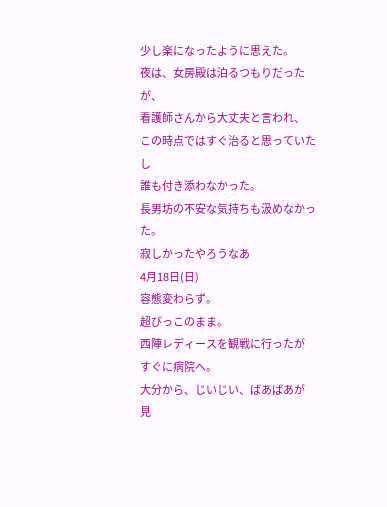少し楽になったように思えた。
夜は、女房殿は泊るつもりだったが、
看護師さんから大丈夫と言われ、
この時点ではすぐ治ると思っていたし
誰も付き添わなかった。
長男坊の不安な気持ちも汲めなかった。
寂しかったやろうなあ
4月18日(日)
容態変わらず。
超びっこのまま。
西陣レディースを観戦に行ったが
すぐに病院へ。
大分から、じいじい、ばあばあが
見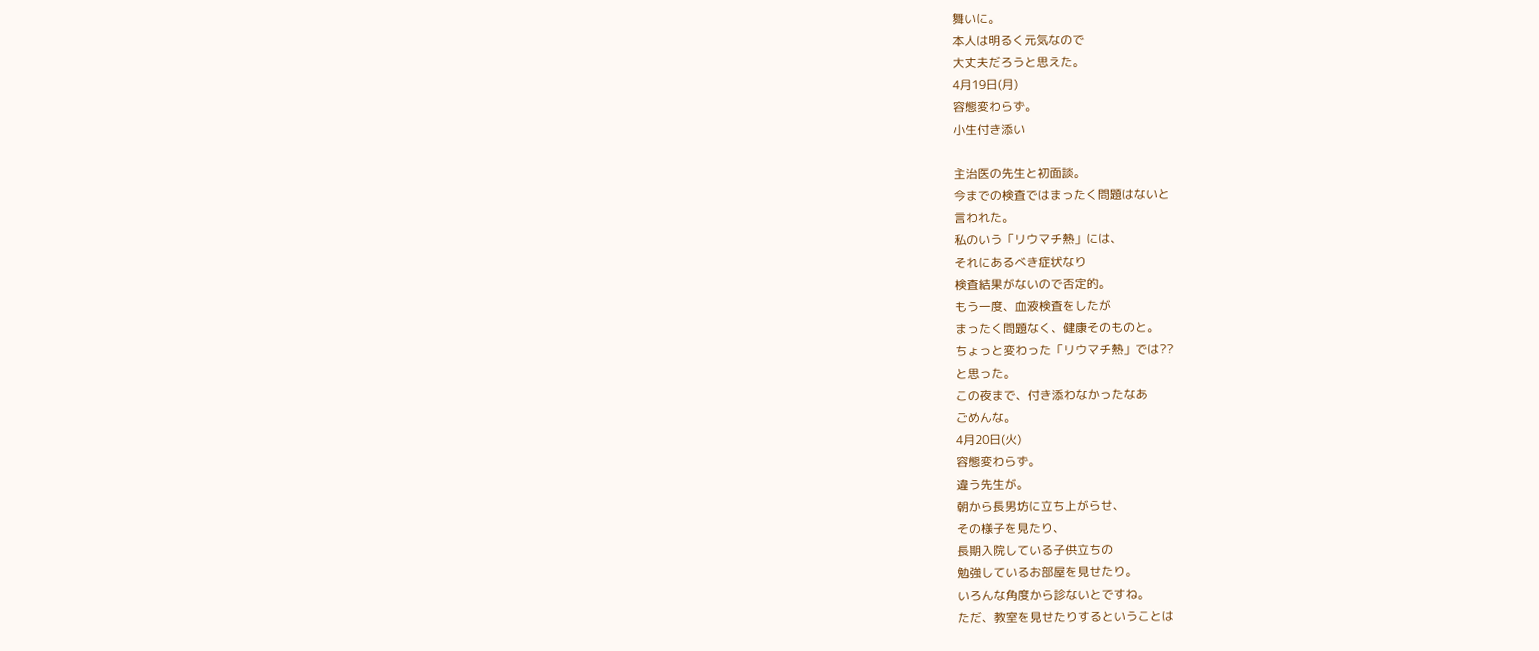舞いに。
本人は明るく元気なので
大丈夫だろうと思えた。
4月19日(月)
容態変わらず。
小生付き添い

主治医の先生と初面談。
今までの検査ではまったく問題はないと
言われた。
私のいう「リウマチ熱」には、
それにあるべき症状なり
検査結果がないので否定的。
もう一度、血液検査をしたが
まったく問題なく、健康そのものと。
ちょっと変わった「リウマチ熱」では??
と思った。
この夜まで、付き添わなかったなあ
ごめんな。
4月20日(火)
容態変わらず。
違う先生が。
朝から長男坊に立ち上がらせ、
その様子を見たり、
長期入院している子供立ちの
勉強しているお部屋を見せたり。
いろんな角度から診ないとですね。
ただ、教室を見せたりするということは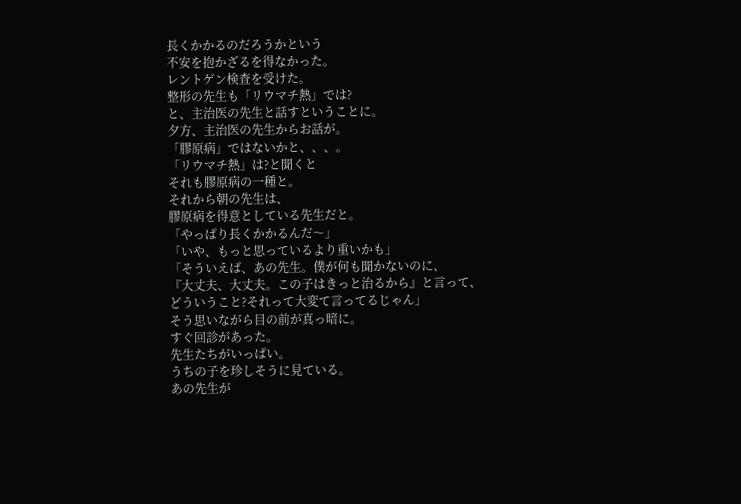長くかかるのだろうかという
不安を抱かざるを得なかった。
レントゲン検査を受けた。
整形の先生も「リウマチ熱」では?
と、主治医の先生と話すということに。
夕方、主治医の先生からお話が。
「膠原病」ではないかと、、、。
「リウマチ熱」は?と聞くと
それも膠原病の一種と。
それから朝の先生は、
膠原病を得意としている先生だと。
「やっぱり長くかかるんだ〜」
「いや、もっと思っているより重いかも」
「そういえば、あの先生。僕が何も聞かないのに、
『大丈夫、大丈夫。この子はきっと治るから』と言って、
どういうこと?それって大変て言ってるじゃん」
そう思いながら目の前が真っ暗に。
すぐ回診があった。
先生たちがいっぱい。
うちの子を珍しそうに見ている。
あの先生が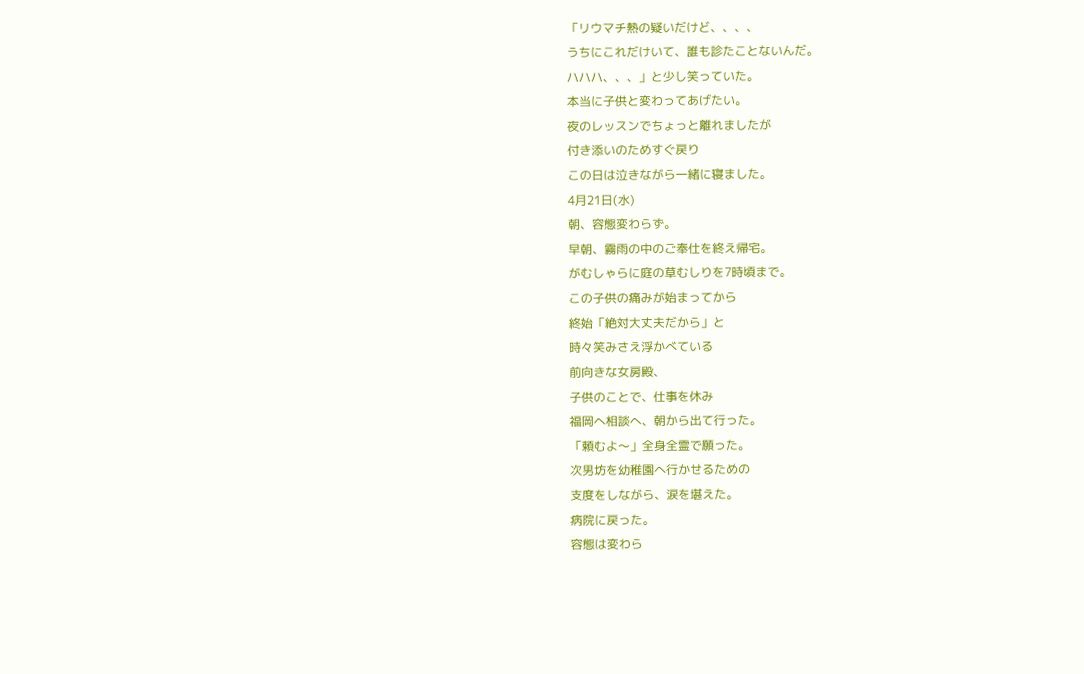「リウマチ熱の疑いだけど、、、、
うちにこれだけいて、誰も診たことないんだ。
ハハハ、、、」と少し笑っていた。
本当に子供と変わってあげたい。
夜のレッスンでちょっと離れましたが
付き添いのためすぐ戻り
この日は泣きながら一緒に寝ました。
4月21日(水)
朝、容態変わらず。
早朝、霧雨の中のご奉仕を終え帰宅。
がむしゃらに庭の草むしりを7時頃まで。
この子供の痛みが始まってから
終始「絶対大丈夫だから」と
時々笑みさえ浮かべている
前向きな女房殿、
子供のことで、仕事を休み
福岡へ相談へ、朝から出て行った。
「頼むよ〜」全身全霊で願った。
次男坊を幼稚園へ行かせるための
支度をしながら、涙を堪えた。
病院に戻った。
容態は変わら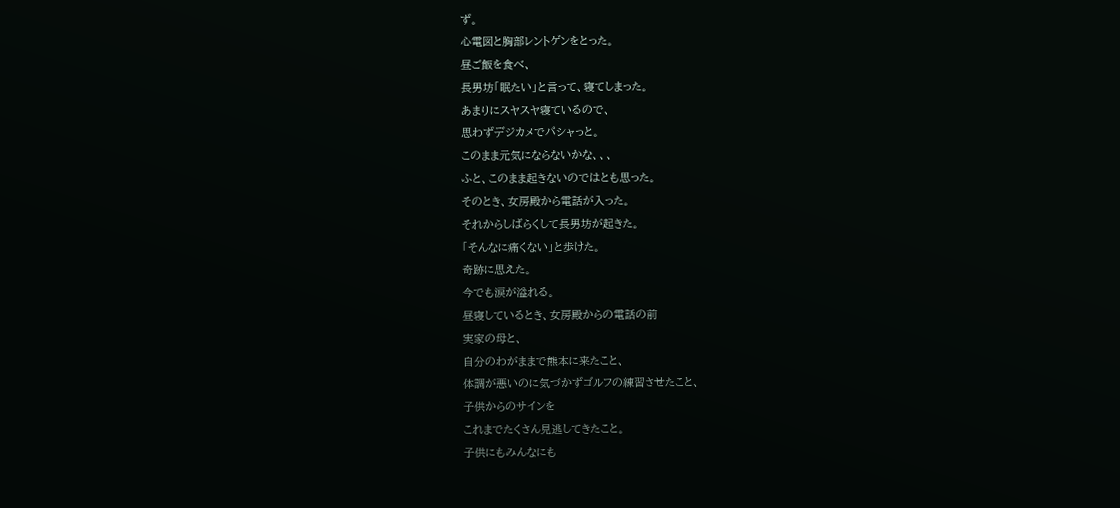ず。
心電図と胸部レントゲンをとった。
昼ご飯を食べ、
長男坊「眠たい」と言って、寝てしまった。
あまりにスヤスヤ寝ているので、
思わずデジカメでパシャっと。
このまま元気にならないかな、、、
ふと、このまま起きないのではとも思った。
そのとき、女房殿から電話が入った。
それからしばらくして長男坊が起きた。
「そんなに痛くない」と歩けた。
奇跡に思えた。
今でも涙が溢れる。
昼寝しているとき、女房殿からの電話の前
実家の母と、
自分のわがままで熊本に来たこと、
体調が悪いのに気づかずゴルフの練習させたこと、
子供からのサインを
これまでたくさん見逃してきたこと。
子供にもみんなにも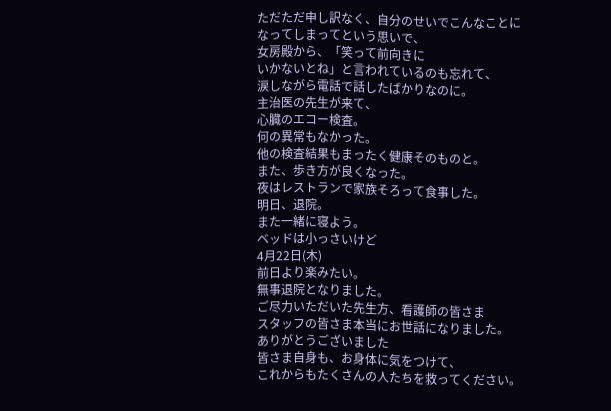ただただ申し訳なく、自分のせいでこんなことに
なってしまってという思いで、
女房殿から、「笑って前向きに
いかないとね」と言われているのも忘れて、
涙しながら電話で話したばかりなのに。
主治医の先生が来て、
心臓のエコー検査。
何の異常もなかった。
他の検査結果もまったく健康そのものと。
また、歩き方が良くなった。
夜はレストランで家族そろって食事した。
明日、退院。
また一緒に寝よう。
ベッドは小っさいけど
4月22日(木)
前日より楽みたい。
無事退院となりました。
ご尽力いただいた先生方、看護師の皆さま
スタッフの皆さま本当にお世話になりました。
ありがとうございました
皆さま自身も、お身体に気をつけて、
これからもたくさんの人たちを救ってください。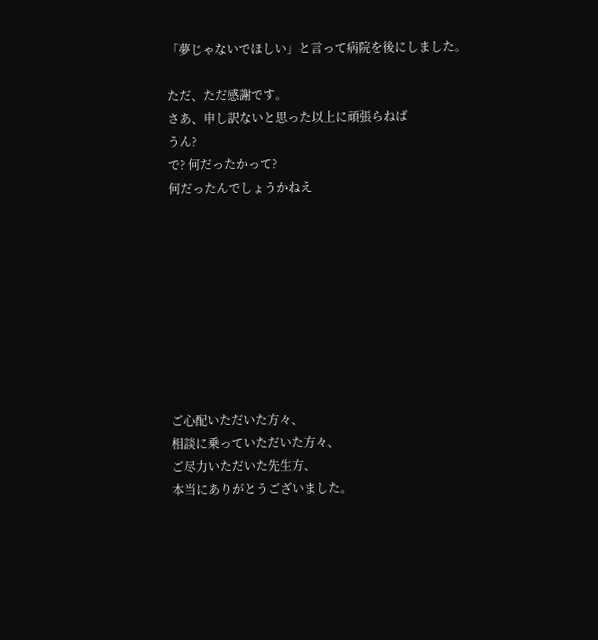「夢じゃないでほしい」と言って病院を後にしました。

ただ、ただ感謝です。
さあ、申し訳ないと思った以上に頑張らねば
うん?
で? 何だったかって?
何だったんでしょうかねえ









ご心配いただいた方々、
相談に乗っていただいた方々、
ご尽力いただいた先生方、
本当にありがとうございました。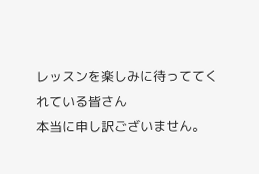レッスンを楽しみに待っててくれている皆さん
本当に申し訳ございません。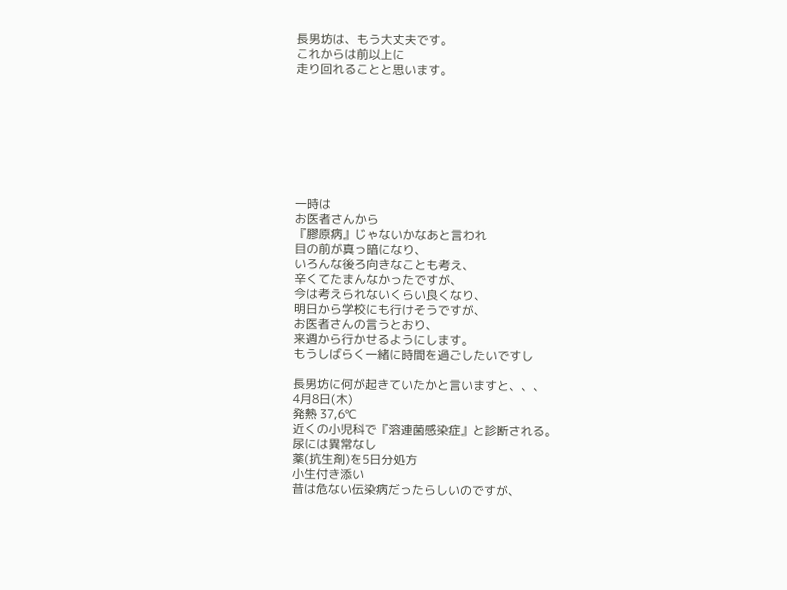長男坊は、もう大丈夫です。
これからは前以上に
走り回れることと思います。








一時は
お医者さんから
『膠原病』じゃないかなあと言われ
目の前が真っ暗になり、
いろんな後ろ向きなことも考え、
辛くてたまんなかったですが、
今は考えられないくらい良くなり、
明日から学校にも行けそうですが、
お医者さんの言うとおり、
来週から行かせるようにします。
もうしばらく一緒に時間を過ごしたいですし

長男坊に何が起きていたかと言いますと、、、
4月8日(木)
発熱 37,6℃
近くの小児科で『溶連菌感染症』と診断される。
尿には異常なし
薬(抗生剤)を5日分処方
小生付き添い
昔は危ない伝染病だったらしいのですが、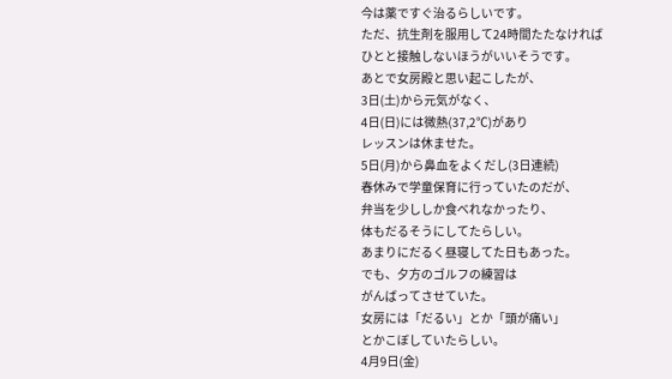今は薬ですぐ治るらしいです。
ただ、抗生剤を服用して24時間たたなければ
ひとと接触しないほうがいいそうです。
あとで女房殿と思い起こしたが、
3日(土)から元気がなく、
4日(日)には微熱(37,2℃)があり
レッスンは休ませた。
5日(月)から鼻血をよくだし(3日連続)
春休みで学童保育に行っていたのだが、
弁当を少ししか食べれなかったり、
体もだるそうにしてたらしい。
あまりにだるく昼寝してた日もあった。
でも、夕方のゴルフの練習は
がんばってさせていた。
女房には「だるい」とか「頭が痛い」
とかこぼしていたらしい。
4月9日(金)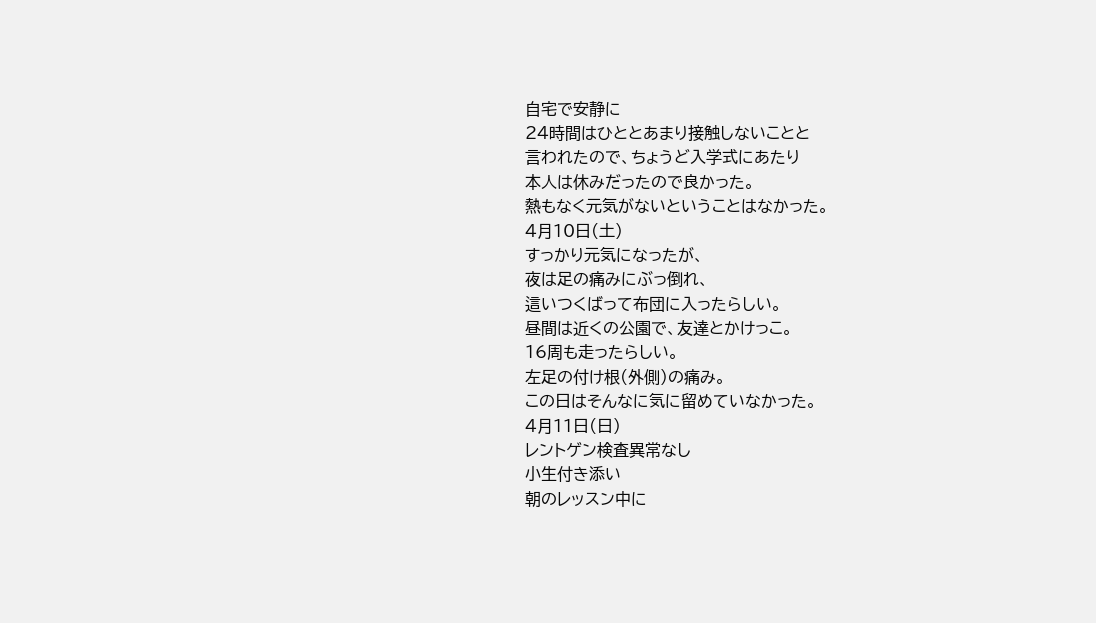自宅で安静に
24時間はひととあまり接触しないことと
言われたので、ちょうど入学式にあたり
本人は休みだったので良かった。
熱もなく元気がないということはなかった。
4月10日(土)
すっかり元気になったが、
夜は足の痛みにぶっ倒れ、
這いつくばって布団に入ったらしい。
昼間は近くの公園で、友達とかけっこ。
16周も走ったらしい。
左足の付け根(外側)の痛み。
この日はそんなに気に留めていなかった。
4月11日(日)
レントゲン検査異常なし
小生付き添い
朝のレッスン中に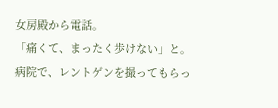女房殿から電話。
「痛くて、まったく歩けない」と。
病院で、レントゲンを撮ってもらっ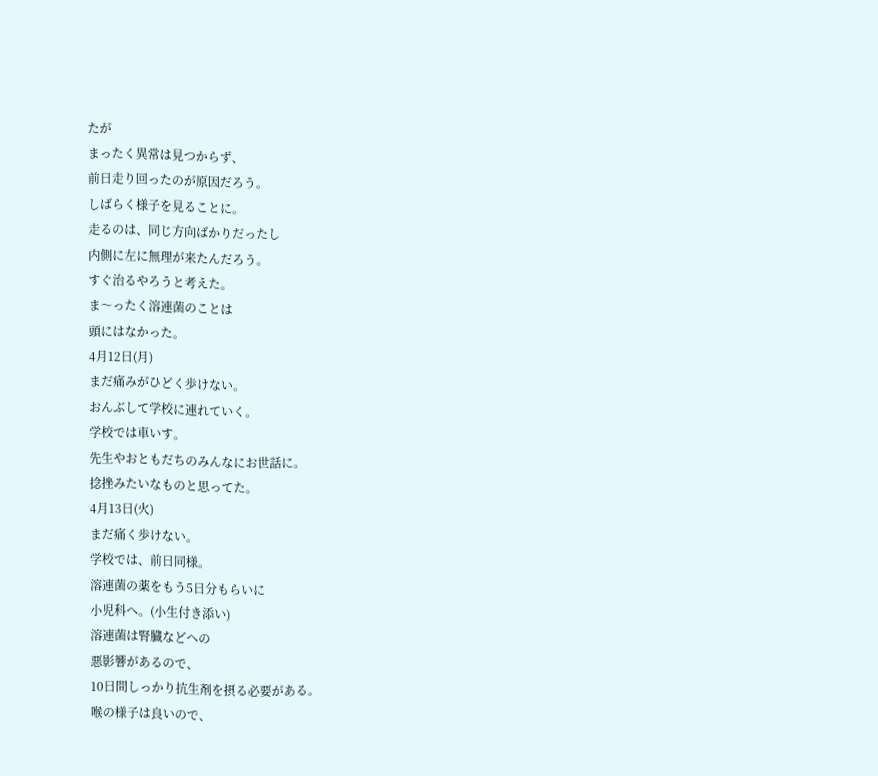たが
まったく異常は見つからず、
前日走り回ったのが原因だろう。
しばらく様子を見ることに。
走るのは、同じ方向ばかりだったし
内側に左に無理が来たんだろう。
すぐ治るやろうと考えた。
ま〜ったく溶連菌のことは
頭にはなかった。
4月12日(月)
まだ痛みがひどく歩けない。
おんぶして学校に連れていく。
学校では車いす。
先生やおともだちのみんなにお世話に。
捻挫みたいなものと思ってた。
4月13日(火)
まだ痛く歩けない。
学校では、前日同様。
溶連菌の薬をもう5日分もらいに
小児科へ。(小生付き添い)
溶連菌は腎臓などへの
悪影響があるので、
10日間しっかり抗生剤を摂る必要がある。
喉の様子は良いので、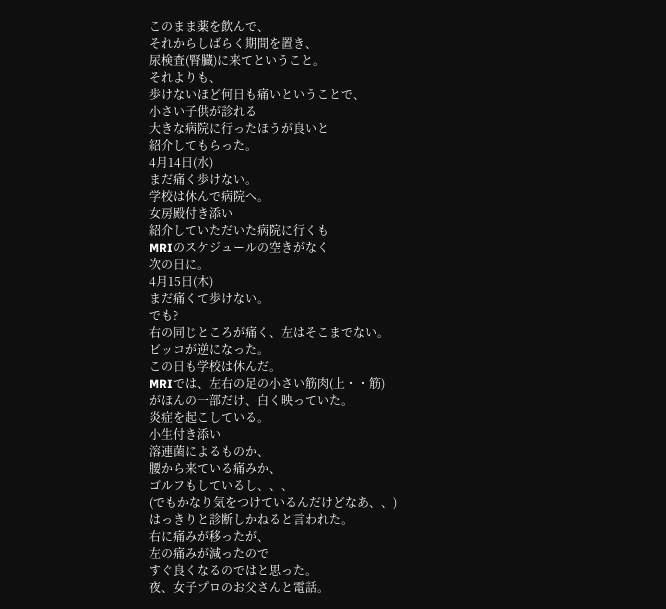このまま薬を飲んで、
それからしばらく期間を置き、
尿検査(腎臓)に来てということ。
それよりも、
歩けないほど何日も痛いということで、
小さい子供が診れる
大きな病院に行ったほうが良いと
紹介してもらった。
4月14日(水)
まだ痛く歩けない。
学校は休んで病院へ。
女房殿付き添い
紹介していただいた病院に行くも
MRIのスケジュールの空きがなく
次の日に。
4月15日(木)
まだ痛くて歩けない。
でも?
右の同じところが痛く、左はそこまでない。
ビッコが逆になった。
この日も学校は休んだ。
MRIでは、左右の足の小さい筋肉(上・・筋)
がほんの一部だけ、白く映っていた。
炎症を起こしている。
小生付き添い
溶連菌によるものか、
腰から来ている痛みか、
ゴルフもしているし、、、
(でもかなり気をつけているんだけどなあ、、)
はっきりと診断しかねると言われた。
右に痛みが移ったが、
左の痛みが減ったので
すぐ良くなるのではと思った。
夜、女子プロのお父さんと電話。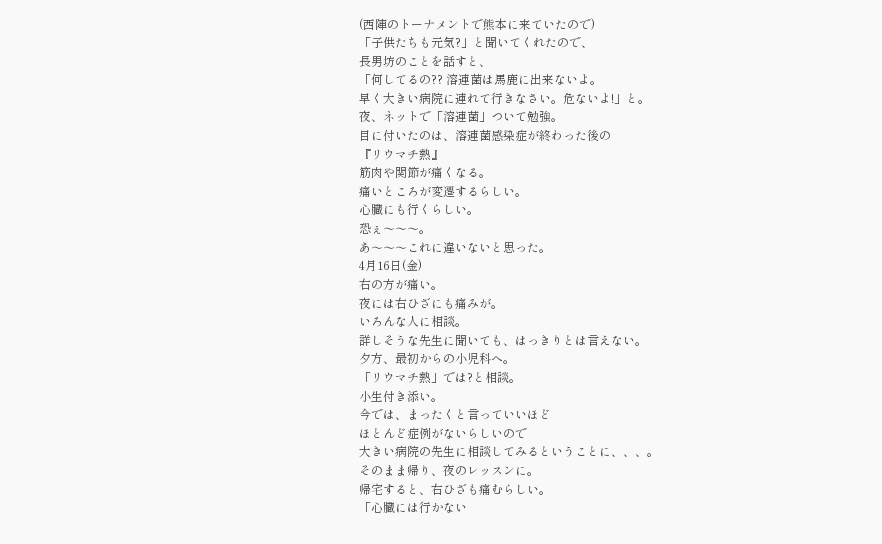(西陣のトーナメントで熊本に来ていたので)
「子供たちも元気?」と聞いてくれたので、
長男坊のことを話すと、
「何してるの?? 溶連菌は馬鹿に出来ないよ。
早く大きい病院に連れて行きなさい。危ないよ!」と。
夜、ネットで「溶連菌」ついて勉強。
目に付いたのは、溶連菌感染症が終わった後の
『リウマチ熱』
筋肉や関節が痛くなる。
痛いところが変遷するらしい。
心臓にも行くらしい。
恐ぇ〜〜〜。
あ〜〜〜これに違いないと思った。
4月16日(金)
右の方が痛い。
夜には右ひざにも痛みが。
いろんな人に相談。
詳しそうな先生に聞いても、はっきりとは言えない。
夕方、最初からの小児科へ。
「リウマチ熱」では?と相談。
小生付き添い。
今では、まったくと言っていいほど
ほとんど症例がないらしいので
大きい病院の先生に相談してみるということに、、、。
そのまま帰り、夜のレッスンに。
帰宅すると、右ひざも痛むらしい。
「心臓には行かない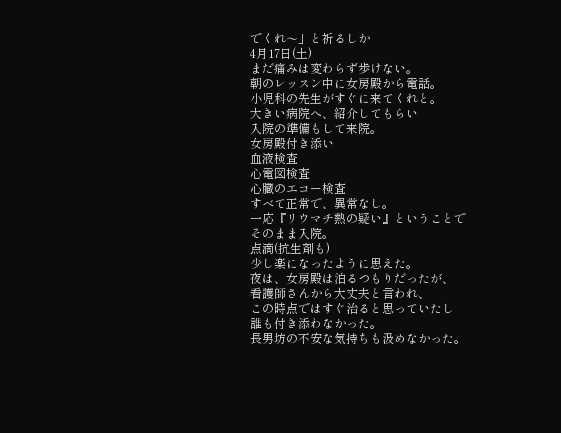でくれ〜」と祈るしか
4月17日(土)
まだ痛みは変わらず歩けない。
朝のレッスン中に女房殿から電話。
小児科の先生がすぐに来てくれと。
大きい病院へ、紹介してもらい
入院の準備もして来院。
女房殿付き添い
血液検査
心電図検査
心臓のエコー検査
すべて正常で、異常なし。
一応『リウマチ熱の疑い』ということで
そのまま入院。
点滴(抗生剤も)
少し楽になったように思えた。
夜は、女房殿は泊るつもりだったが、
看護師さんから大丈夫と言われ、
この時点ではすぐ治ると思っていたし
誰も付き添わなかった。
長男坊の不安な気持ちも汲めなかった。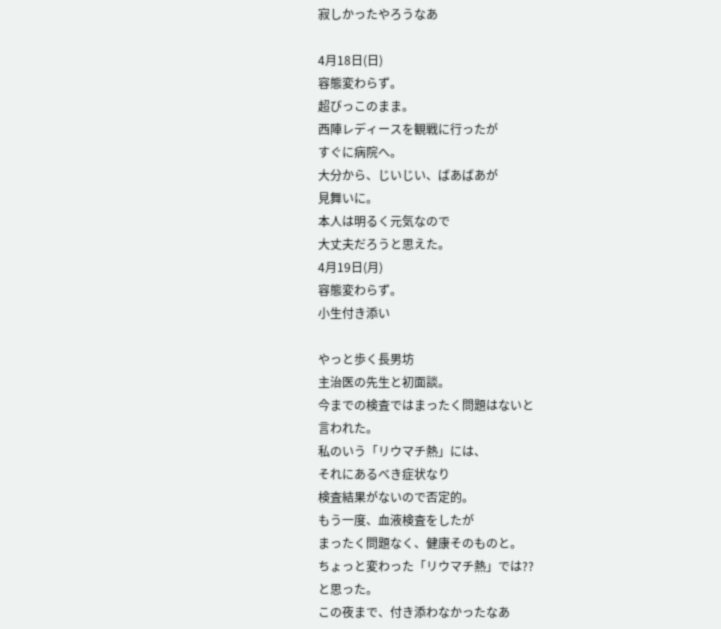寂しかったやろうなあ

4月18日(日)
容態変わらず。
超びっこのまま。
西陣レディースを観戦に行ったが
すぐに病院へ。
大分から、じいじい、ばあばあが
見舞いに。
本人は明るく元気なので
大丈夫だろうと思えた。
4月19日(月)
容態変わらず。
小生付き添い

やっと歩く長男坊
主治医の先生と初面談。
今までの検査ではまったく問題はないと
言われた。
私のいう「リウマチ熱」には、
それにあるべき症状なり
検査結果がないので否定的。
もう一度、血液検査をしたが
まったく問題なく、健康そのものと。
ちょっと変わった「リウマチ熱」では??
と思った。
この夜まで、付き添わなかったなあ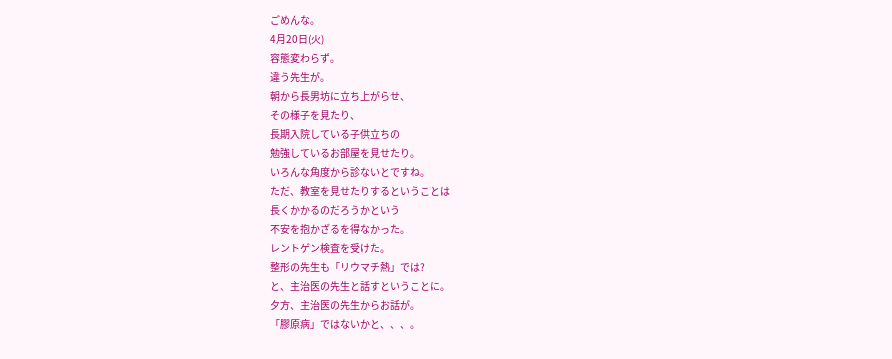ごめんな。
4月20日(火)
容態変わらず。
違う先生が。
朝から長男坊に立ち上がらせ、
その様子を見たり、
長期入院している子供立ちの
勉強しているお部屋を見せたり。
いろんな角度から診ないとですね。
ただ、教室を見せたりするということは
長くかかるのだろうかという
不安を抱かざるを得なかった。
レントゲン検査を受けた。
整形の先生も「リウマチ熱」では?
と、主治医の先生と話すということに。
夕方、主治医の先生からお話が。
「膠原病」ではないかと、、、。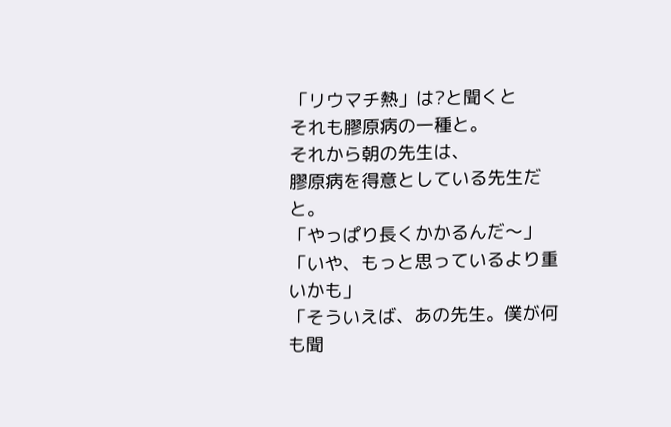「リウマチ熱」は?と聞くと
それも膠原病の一種と。
それから朝の先生は、
膠原病を得意としている先生だと。
「やっぱり長くかかるんだ〜」
「いや、もっと思っているより重いかも」
「そういえば、あの先生。僕が何も聞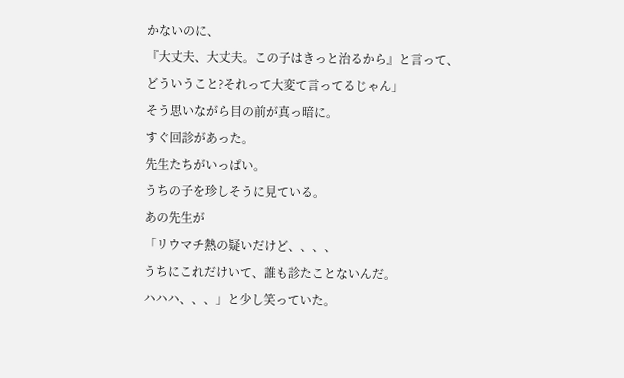かないのに、
『大丈夫、大丈夫。この子はきっと治るから』と言って、
どういうこと?それって大変て言ってるじゃん」
そう思いながら目の前が真っ暗に。
すぐ回診があった。
先生たちがいっぱい。
うちの子を珍しそうに見ている。
あの先生が
「リウマチ熱の疑いだけど、、、、
うちにこれだけいて、誰も診たことないんだ。
ハハハ、、、」と少し笑っていた。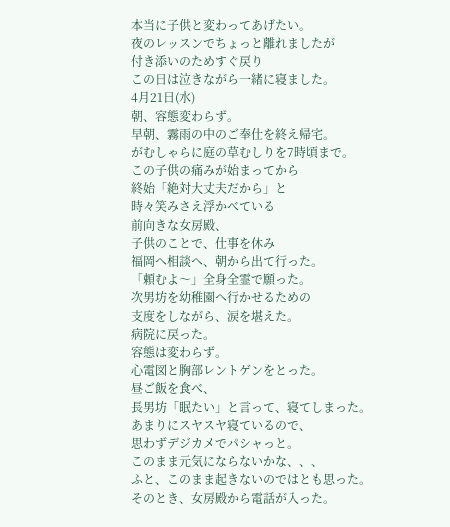本当に子供と変わってあげたい。
夜のレッスンでちょっと離れましたが
付き添いのためすぐ戻り
この日は泣きながら一緒に寝ました。
4月21日(水)
朝、容態変わらず。
早朝、霧雨の中のご奉仕を終え帰宅。
がむしゃらに庭の草むしりを7時頃まで。
この子供の痛みが始まってから
終始「絶対大丈夫だから」と
時々笑みさえ浮かべている
前向きな女房殿、
子供のことで、仕事を休み
福岡へ相談へ、朝から出て行った。
「頼むよ〜」全身全霊で願った。
次男坊を幼稚園へ行かせるための
支度をしながら、涙を堪えた。
病院に戻った。
容態は変わらず。
心電図と胸部レントゲンをとった。
昼ご飯を食べ、
長男坊「眠たい」と言って、寝てしまった。
あまりにスヤスヤ寝ているので、
思わずデジカメでパシャっと。
このまま元気にならないかな、、、
ふと、このまま起きないのではとも思った。
そのとき、女房殿から電話が入った。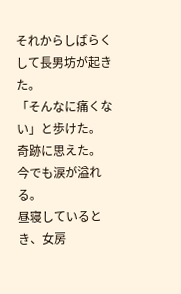それからしばらくして長男坊が起きた。
「そんなに痛くない」と歩けた。
奇跡に思えた。
今でも涙が溢れる。
昼寝しているとき、女房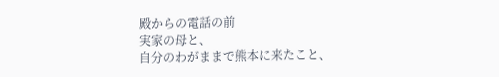殿からの電話の前
実家の母と、
自分のわがままで熊本に来たこと、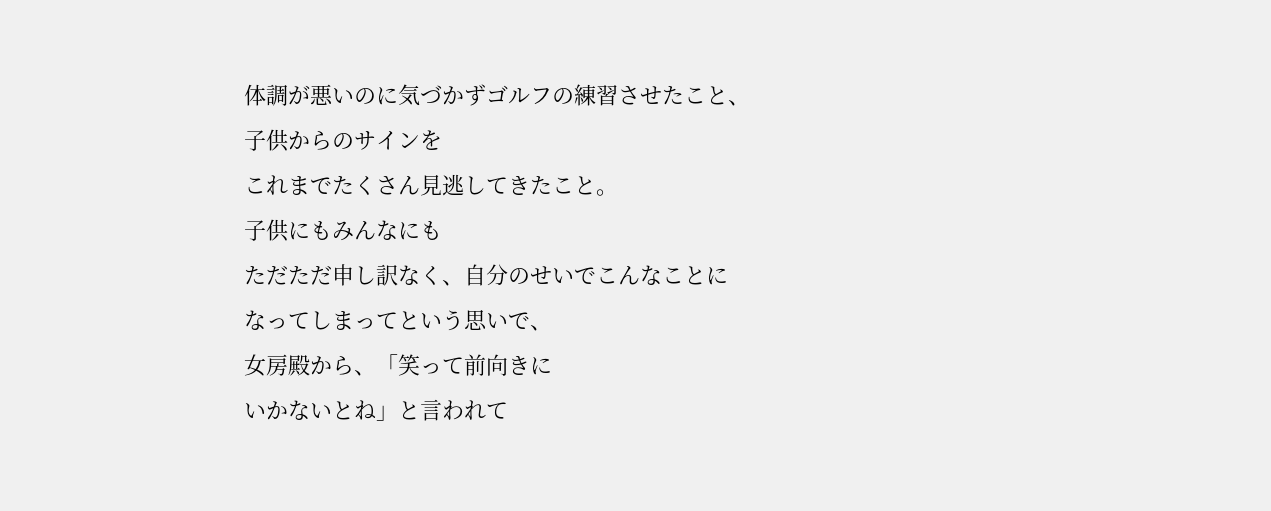体調が悪いのに気づかずゴルフの練習させたこと、
子供からのサインを
これまでたくさん見逃してきたこと。
子供にもみんなにも
ただただ申し訳なく、自分のせいでこんなことに
なってしまってという思いで、
女房殿から、「笑って前向きに
いかないとね」と言われて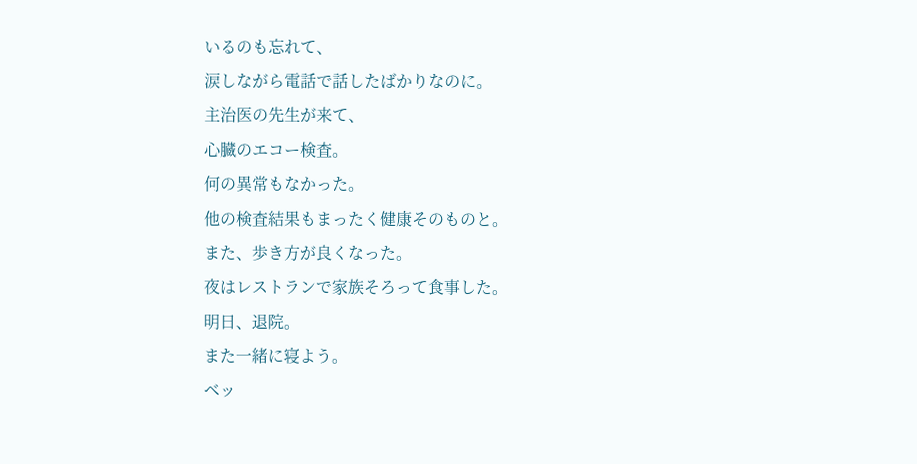いるのも忘れて、
涙しながら電話で話したばかりなのに。
主治医の先生が来て、
心臓のエコー検査。
何の異常もなかった。
他の検査結果もまったく健康そのものと。
また、歩き方が良くなった。
夜はレストランで家族そろって食事した。
明日、退院。
また一緒に寝よう。
ベッ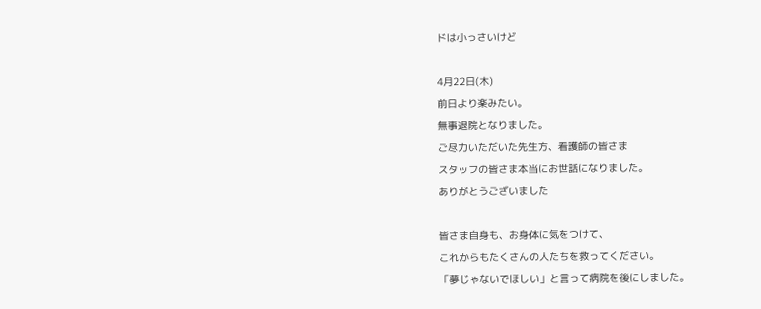ドは小っさいけど

4月22日(木)
前日より楽みたい。
無事退院となりました。
ご尽力いただいた先生方、看護師の皆さま
スタッフの皆さま本当にお世話になりました。
ありがとうございました

皆さま自身も、お身体に気をつけて、
これからもたくさんの人たちを救ってください。
「夢じゃないでほしい」と言って病院を後にしました。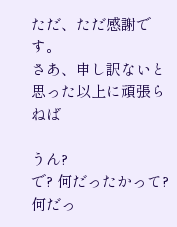ただ、ただ感謝です。
さあ、申し訳ないと思った以上に頑張らねば

うん?
で? 何だったかって?
何だっ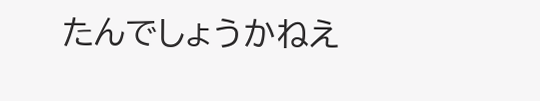たんでしょうかねえ